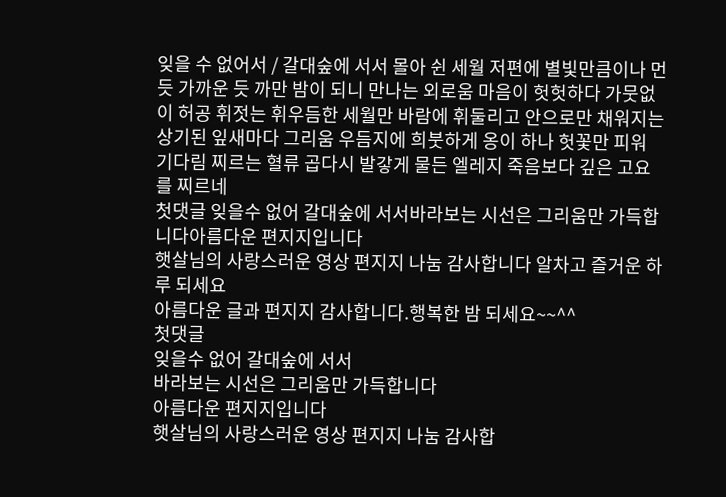잊을 수 없어서 / 갈대숲에 서서 몰아 쉰 세월 저편에 별빛만큼이나 먼 듯 가까운 듯 까만 밤이 되니 만나는 외로움 마음이 헛헛하다 가뭇없이 허공 휘젓는 휘우듬한 세월만 바람에 휘둘리고 안으로만 채워지는 상기된 잎새마다 그리움 우듬지에 희붓하게 옹이 하나 헛꽃만 피워 기다림 찌르는 혈류 곱다시 발갛게 물든 엘레지 죽음보다 깊은 고요를 찌르네
첫댓글 잊을수 없어 갈대숲에 서서바라보는 시선은 그리움만 가득합니다아름다운 편지지입니다
햇살님의 사랑스러운 영상 편지지 나눔 감사합니다 알차고 즐거운 하루 되세요
아름다운 글과 편지지 감사합니다.행복한 밤 되세요~~^^
첫댓글
잊을수 없어 갈대숲에 서서
바라보는 시선은 그리움만 가득합니다
아름다운 편지지입니다
햇살님의 사랑스러운 영상 편지지 나눔 감사합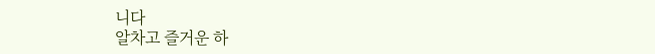니다
알차고 즐거운 하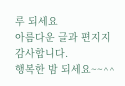루 되세요
아름다운 글과 편지지 감사합니다.
행복한 밤 되세요~~^^